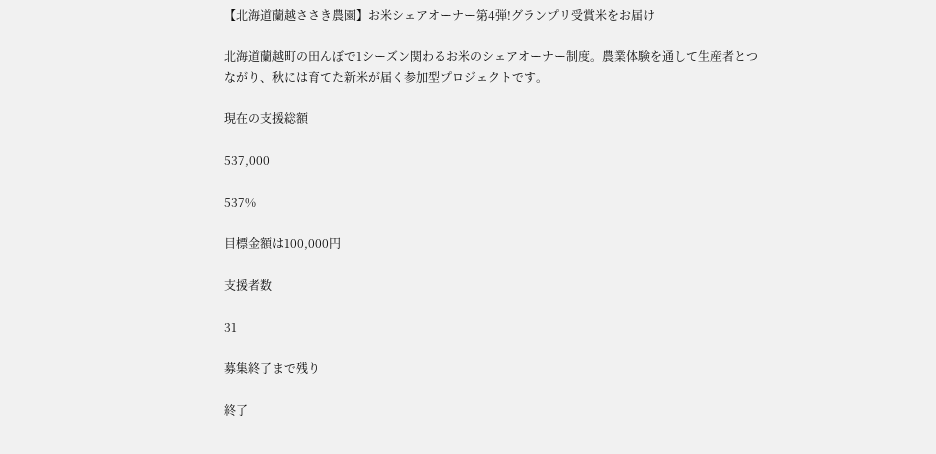【北海道蘭越ささき農園】お米シェアオーナー第4弾!グランプリ受賞米をお届け

北海道蘭越町の田んぼで1シーズン関わるお米のシェアオーナー制度。農業体験を通して生産者とつながり、秋には育てた新米が届く参加型プロジェクトです。

現在の支援総額

537,000

537%

目標金額は100,000円

支援者数

31

募集終了まで残り

終了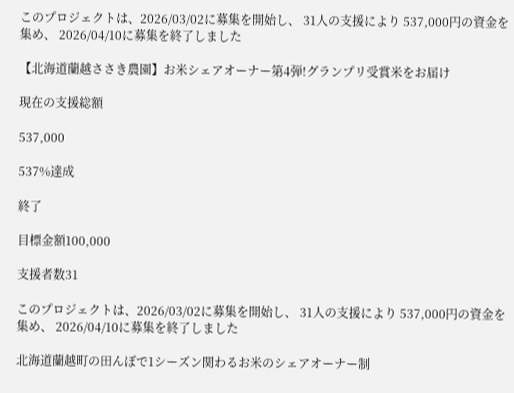このプロジェクトは、2026/03/02に募集を開始し、 31人の支援により 537,000円の資金を集め、 2026/04/10に募集を終了しました

【北海道蘭越ささき農園】お米シェアオーナー第4弾!グランプリ受賞米をお届け

現在の支援総額

537,000

537%達成

終了

目標金額100,000

支援者数31

このプロジェクトは、2026/03/02に募集を開始し、 31人の支援により 537,000円の資金を集め、 2026/04/10に募集を終了しました

北海道蘭越町の田んぼで1シーズン関わるお米のシェアオーナー制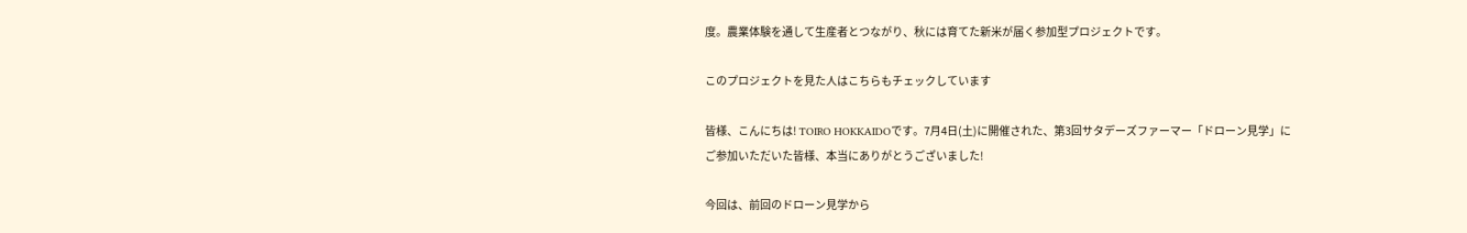度。農業体験を通して生産者とつながり、秋には育てた新米が届く参加型プロジェクトです。

このプロジェクトを見た人はこちらもチェックしています

皆様、こんにちは! TOIRO HOKKAIDOです。7月4日(土)に開催された、第3回サタデーズファーマー「ドローン見学」にご参加いただいた皆様、本当にありがとうございました!

今回は、前回のドローン見学から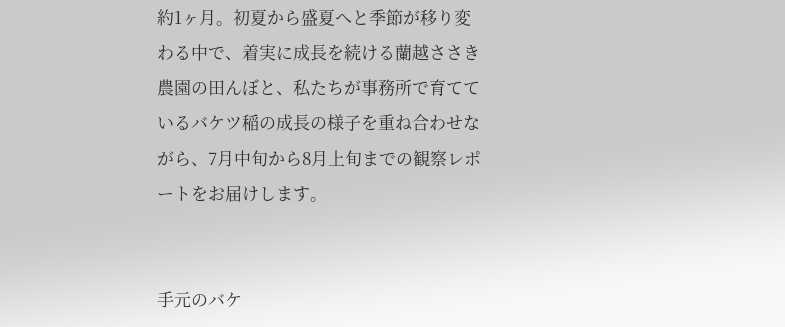約1ヶ月。初夏から盛夏へと季節が移り変わる中で、着実に成長を続ける蘭越ささき農園の田んぼと、私たちが事務所で育てているバケツ稲の成長の様子を重ね合わせながら、7月中旬から8月上旬までの観察レポートをお届けします。


手元のバケ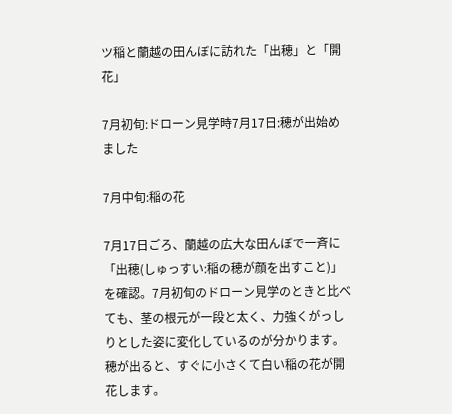ツ稲と蘭越の田んぼに訪れた「出穂」と「開花」

7月初旬:ドローン見学時7月17日:穂が出始めました

7月中旬:稲の花

7月17日ごろ、蘭越の広大な田んぼで一斉に「出穂(しゅっすい:稲の穂が顔を出すこと)」を確認。7月初旬のドローン見学のときと比べても、茎の根元が一段と太く、力強くがっしりとした姿に変化しているのが分かります。穂が出ると、すぐに小さくて白い稲の花が開花します。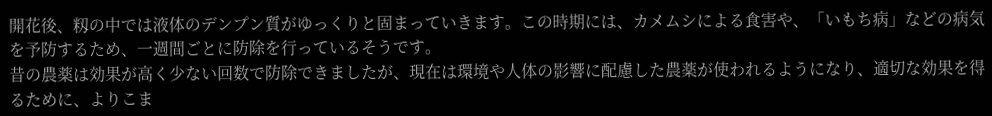開花後、籾の中では液体のデンプン質がゆっくりと固まっていきます。この時期には、カメムシによる食害や、「いもち病」などの病気を予防するため、一週間ごとに防除を行っているそうです。
昔の農薬は効果が高く少ない回数で防除できましたが、現在は環境や人体の影響に配慮した農薬が使われるようになり、適切な効果を得るために、よりこま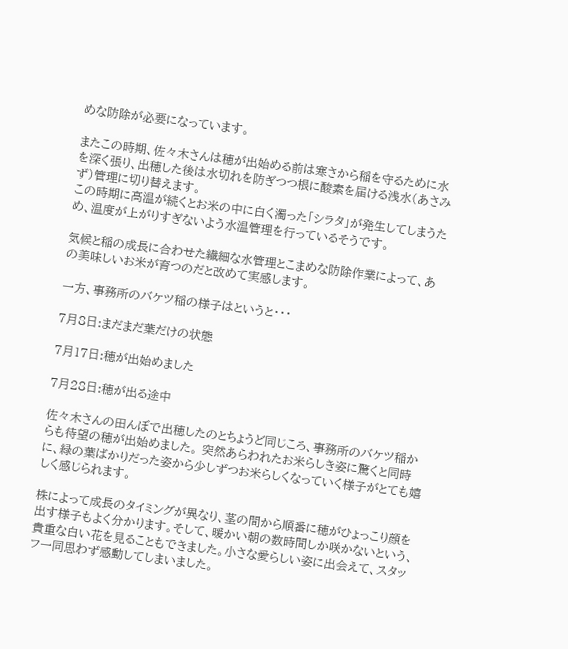めな防除が必要になっています。

またこの時期、佐々木さんは穂が出始める前は寒さから稲を守るために水を深く張り、出穂した後は水切れを防ぎつつ根に酸素を届ける浅水(あさみず)管理に切り替えます。
この時期に高温が続くとお米の中に白く濁った「シラタ」が発生してしまうため、温度が上がりすぎないよう水温管理を行っているそうです。

気候と稲の成長に合わせた繊細な水管理とこまめな防除作業によって、あの美味しいお米が育つのだと改めて実感します。

一方、事務所のバケツ稲の様子はというと・・・

7月8日:まだまだ葉だけの状態

7月17日:穂が出始めました

7月28日:穂が出る途中

佐々木さんの田んぼで出穂したのとちょうど同じころ、事務所のバケツ稲からも待望の穂が出始めました。 突然あらわれたお米らしき姿に驚くと同時に、緑の葉ばかりだった姿から少しずつお米らしくなっていく様子がとても嬉しく感じられます。

株によって成長のタイミングが異なり、茎の間から順番に穂がひょっこり顔を出す様子もよく分かります。そして、暖かい朝の数時間しか咲かないという、貴重な白い花を見ることもできました。小さな愛らしい姿に出会えて、スタッフ一同思わず感動してしまいました。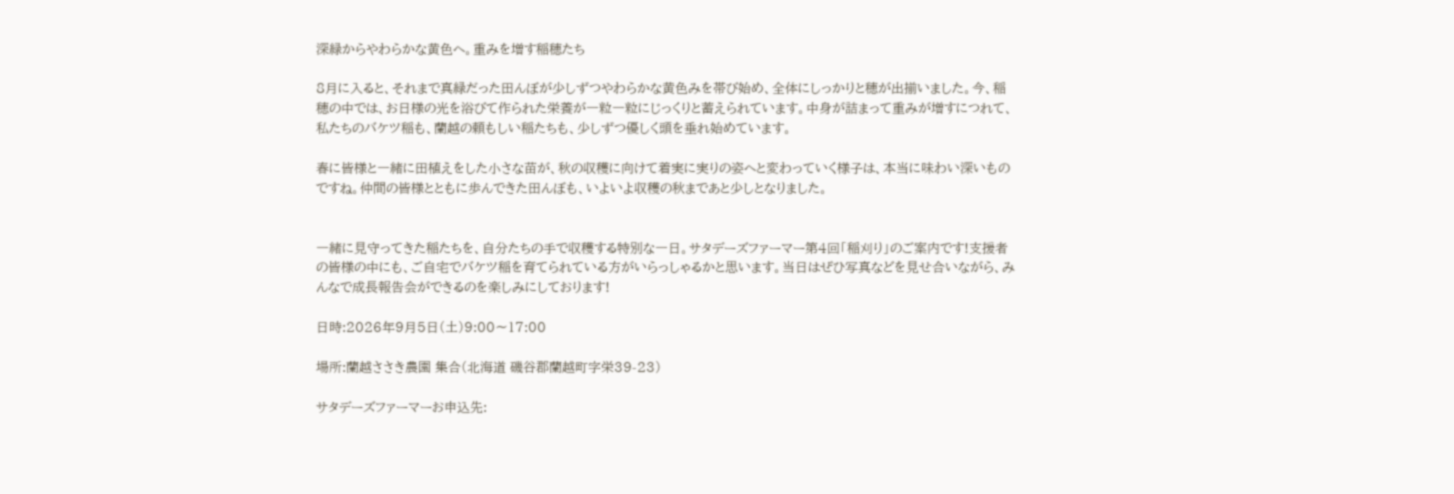深緑からやわらかな黄色へ。重みを増す稲穂たち

8月に入ると、それまで真緑だった田んぼが少しずつやわらかな黄色みを帯び始め、全体にしっかりと穂が出揃いました。今、稲穂の中では、お日様の光を浴びて作られた栄養が一粒一粒にじっくりと蓄えられています。中身が詰まって重みが増すにつれて、私たちのバケツ稲も、蘭越の頼もしい稲たちも、少しずつ優しく頭を垂れ始めています。

春に皆様と一緒に田植えをした小さな苗が、秋の収穫に向けて着実に実りの姿へと変わっていく様子は、本当に味わい深いものですね。仲間の皆様とともに歩んできた田んぼも、いよいよ収穫の秋まであと少しとなりました。


一緒に見守ってきた稲たちを、自分たちの手で収穫する特別な一日。サタデーズファーマー第4回「稲刈り」のご案内です!支援者の皆様の中にも、ご自宅でバケツ稲を育てられている方がいらっしゃるかと思います。当日はぜひ写真などを見せ合いながら、みんなで成長報告会ができるのを楽しみにしております!

日時:2026年9月5日(土)9:00〜17:00

場所:蘭越ささき農園 集合(北海道 磯谷郡蘭越町字栄39-23)

サタデーズファーマーお申込先: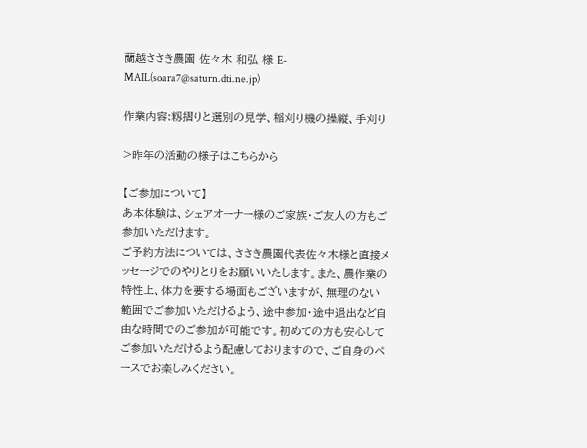蘭越ささき農園 佐々木 和弘 様 E-MAIL(soara7@saturn.dti.ne.jp)

作業内容:籾摺りと選別の見学、稲刈り機の操縦、手刈り

>昨年の活動の様子はこちらから

【ご参加について】
あ本体験は、シェアオーナー様のご家族・ご友人の方もご参加いただけます。
ご予約方法については、ささき農園代表佐々木様と直接メッセージでのやりとりをお願いいたします。また、農作業の特性上、体力を要する場面もございますが、無理のない範囲でご参加いただけるよう、途中参加・途中退出など自由な時間でのご参加が可能です。初めての方も安心してご参加いただけるよう配慮しておりますので、ご自身のペースでお楽しみください。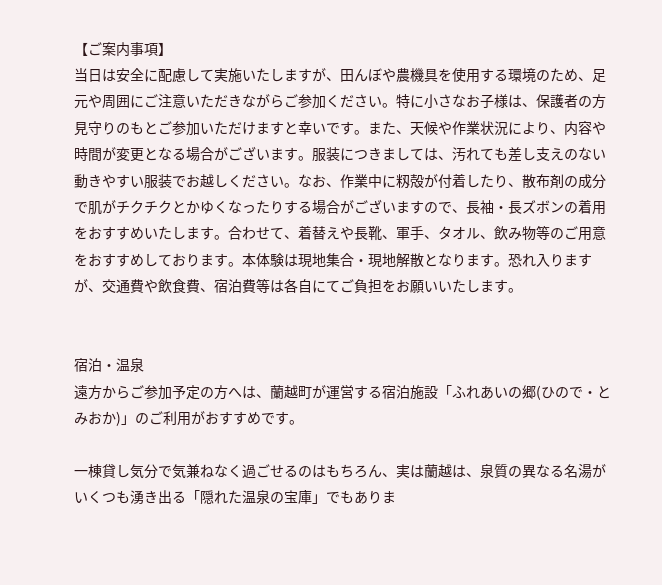【ご案内事項】
当日は安全に配慮して実施いたしますが、田んぼや農機具を使用する環境のため、足元や周囲にご注意いただきながらご参加ください。特に小さなお子様は、保護者の方見守りのもとご参加いただけますと幸いです。また、天候や作業状況により、内容や時間が変更となる場合がございます。服装につきましては、汚れても差し支えのない動きやすい服装でお越しください。なお、作業中に籾殻が付着したり、散布剤の成分で肌がチクチクとかゆくなったりする場合がございますので、長袖・長ズボンの着用をおすすめいたします。合わせて、着替えや長靴、軍手、タオル、飲み物等のご用意をおすすめしております。本体験は現地集合・現地解散となります。恐れ入りますが、交通費や飲食費、宿泊費等は各自にてご負担をお願いいたします。


宿泊・温泉
遠方からご参加予定の方へは、蘭越町が運営する宿泊施設「ふれあいの郷(ひので・とみおか)」のご利用がおすすめです。

一棟貸し気分で気兼ねなく過ごせるのはもちろん、実は蘭越は、泉質の異なる名湯がいくつも湧き出る「隠れた温泉の宝庫」でもありま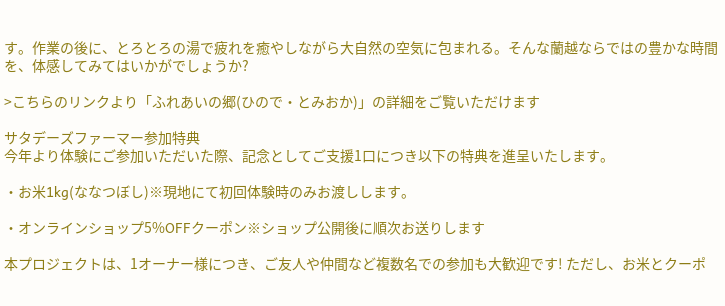す。作業の後に、とろとろの湯で疲れを癒やしながら大自然の空気に包まれる。そんな蘭越ならではの豊かな時間を、体感してみてはいかがでしょうか?

>こちらのリンクより「ふれあいの郷(ひので・とみおか)」の詳細をご覧いただけます

サタデーズファーマー参加特典
今年より体験にご参加いただいた際、記念としてご支援1口につき以下の特典を進呈いたします。

・お米1kg(ななつぼし)※現地にて初回体験時のみお渡しします。

・オンラインショップ5%OFFクーポン※ショップ公開後に順次お送りします

本プロジェクトは、1オーナー様につき、ご友人や仲間など複数名での参加も大歓迎です! ただし、お米とクーポ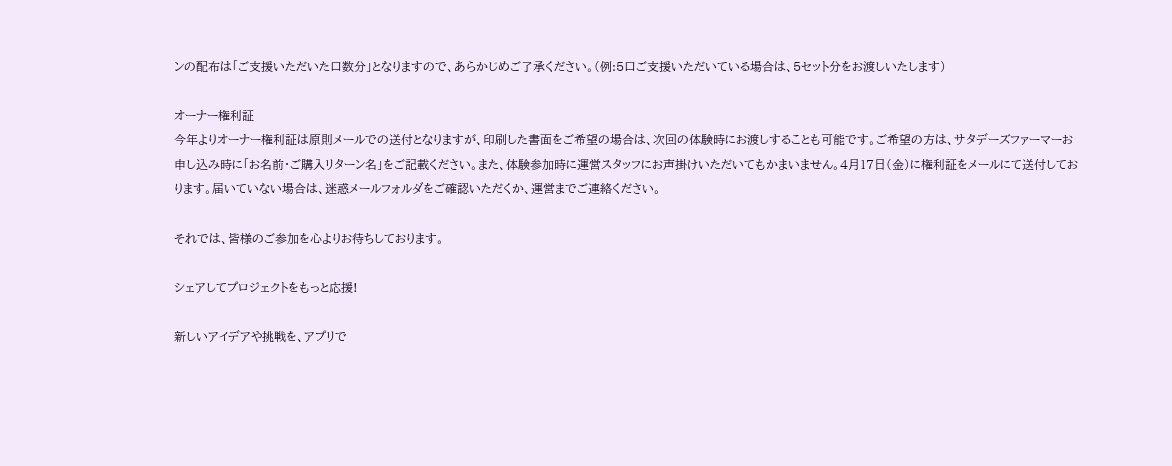ンの配布は「ご支援いただいた口数分」となりますので、あらかじめご了承ください。(例:5口ご支援いただいている場合は、5セット分をお渡しいたします)

オーナー権利証
今年よりオーナー権利証は原則メールでの送付となりますが、印刷した書面をご希望の場合は、次回の体験時にお渡しすることも可能です。ご希望の方は、サタデーズファーマーお申し込み時に「お名前・ご購入リターン名」をご記載ください。また、体験参加時に運営スタッフにお声掛けいただいてもかまいません。4月17日(金)に権利証をメールにて送付しております。届いていない場合は、迷惑メールフォルダをご確認いただくか、運営までご連絡ください。

それでは、皆様のご参加を心よりお待ちしております。

シェアしてプロジェクトをもっと応援!

新しいアイデアや挑戦を、アプリで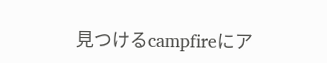見つけるcampfireにア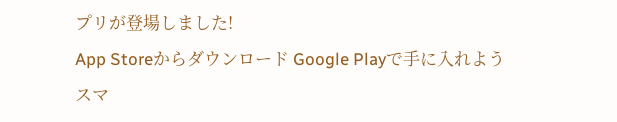プリが登場しました!
App Storeからダウンロード Google Playで手に入れよう
スマ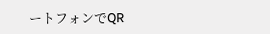ートフォンでQR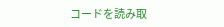コードを読み取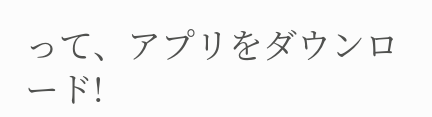って、アプリをダウンロード!